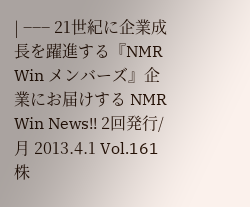| −−− 21世紀に企業成長を躍進する『NMR Win メンバーズ』企業にお届けする NMR Win News!! 2回発行/月 2013.4.1 Vol.161 株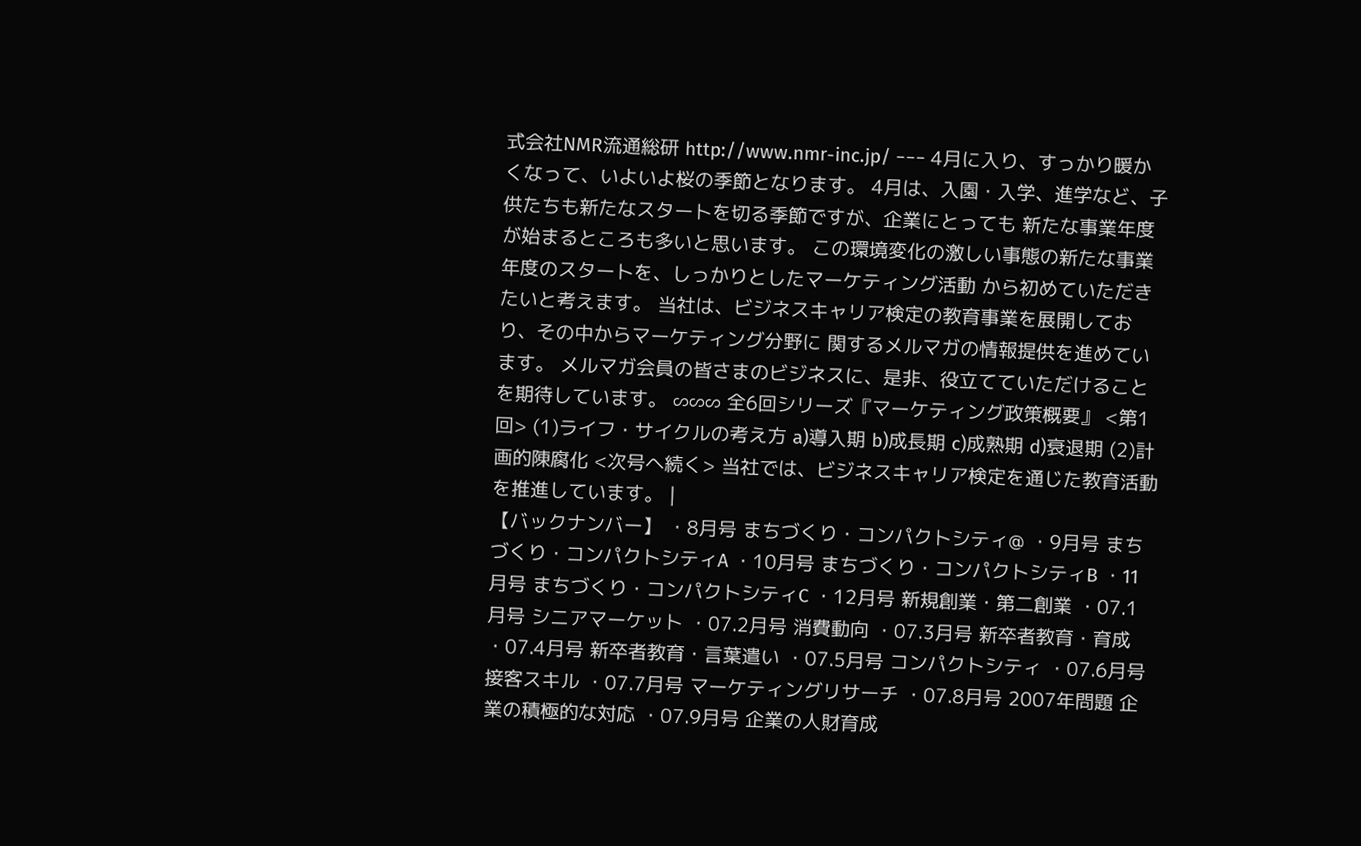式会社NMR流通総研 http://www.nmr-inc.jp/ −−− 4月に入り、すっかり暖かくなって、いよいよ桜の季節となります。 4月は、入園・入学、進学など、子供たちも新たなスタートを切る季節ですが、企業にとっても 新たな事業年度が始まるところも多いと思います。 この環境変化の激しい事態の新たな事業年度のスタートを、しっかりとしたマーケティング活動 から初めていただきたいと考えます。 当社は、ビジネスキャリア検定の教育事業を展開しており、その中からマーケティング分野に 関するメルマガの情報提供を進めています。 メルマガ会員の皆さまのビジネスに、是非、役立てていただけることを期待しています。 ∽∽∽ 全6回シリーズ『マーケティング政策概要』 <第1回> (1)ライフ・サイクルの考え方 a)導入期 b)成長期 c)成熟期 d)衰退期 (2)計画的陳腐化 <次号へ続く> 当社では、ビジネスキャリア検定を通じた教育活動を推進しています。 |
【バックナンバー】 ・8月号 まちづくり・コンパクトシティ@ ・9月号 まちづくり・コンパクトシティA ・10月号 まちづくり・コンパクトシティB ・11月号 まちづくり・コンパクトシティC ・12月号 新規創業・第二創業 ・07.1月号 シニアマーケット ・07.2月号 消費動向 ・07.3月号 新卒者教育・育成 ・07.4月号 新卒者教育・言葉遣い ・07.5月号 コンパクトシティ ・07.6月号 接客スキル ・07.7月号 マーケティングリサーチ ・07.8月号 2007年問題 企業の積極的な対応 ・07.9月号 企業の人財育成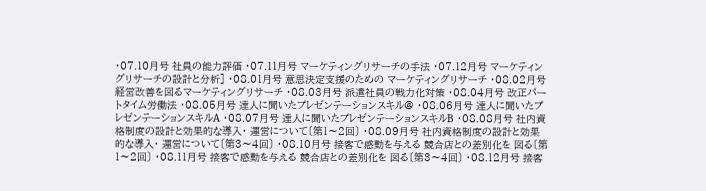・07.10月号 社員の能力評価 ・07.11月号 マーケティングリサーチの手法 ・07.12月号 マーケティングリサーチの設計と分析] ・08.01月号 意思決定支援のための マーケティングリサーチ ・08.02月号 経営改善を図るマーケティングリサーチ ・08.03月号 派遣社員の戦力化対策 ・08.04月号 改正パートタイム労働法 ・08.05月号 達人に聞いたプレゼンテーションスキル@ ・08.06月号 達人に聞いたプレゼンテーションスキルA ・08.07月号 達人に聞いたプレゼンテーションスキルB ・08.08月号 社内資格制度の設計と効果的な導入・ 運営について〔第1〜2回〕 ・08.09月号 社内資格制度の設計と効果的な導入・ 運営について〔第3〜4回〕 ・08.10月号 接客で感動を与える 競合店との差別化を 図る〔第1〜2回〕 ・08.11月号 接客で感動を与える 競合店との差別化を 図る〔第3〜4回〕 ・08.12月号 接客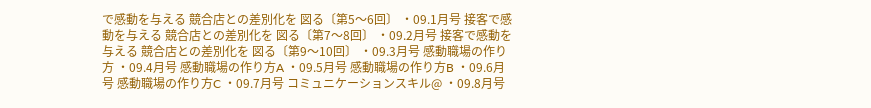で感動を与える 競合店との差別化を 図る〔第5〜6回〕 ・09.1月号 接客で感動を与える 競合店との差別化を 図る〔第7〜8回〕 ・09.2月号 接客で感動を与える 競合店との差別化を 図る〔第9〜10回〕 ・09.3月号 感動職場の作り方 ・09.4月号 感動職場の作り方A ・09.5月号 感動職場の作り方B ・09.6月号 感動職場の作り方C ・09.7月号 コミュニケーションスキル@ ・09.8月号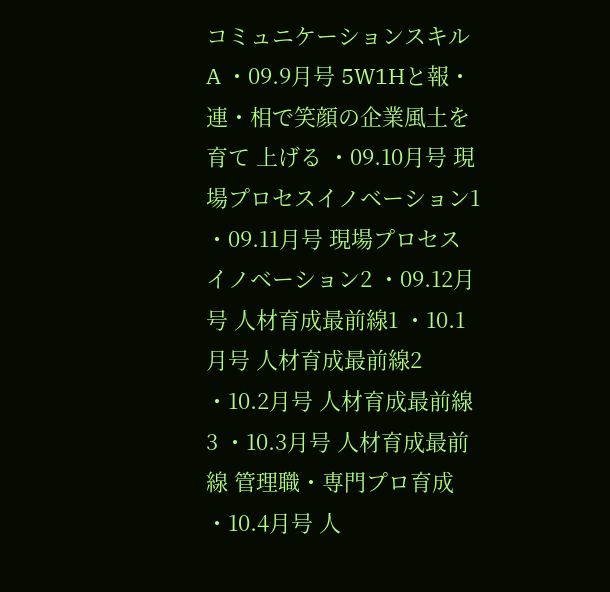コミュニケーションスキルA ・09.9月号 5W1Hと報・連・相で笑顔の企業風土を育て 上げる ・09.10月号 現場プロセスイノベーション1 ・09.11月号 現場プロセスイノベーション2 ・09.12月号 人材育成最前線1 ・10.1月号 人材育成最前線2 ・10.2月号 人材育成最前線3 ・10.3月号 人材育成最前線 管理職・専門プロ育成 ・10.4月号 人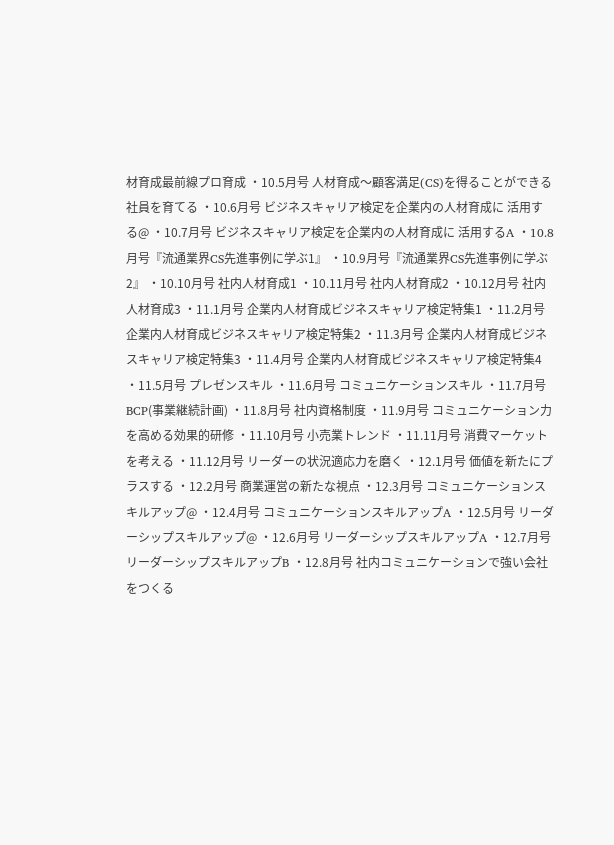材育成最前線プロ育成 ・10.5月号 人材育成〜顧客満足(CS)を得ることができる 社員を育てる ・10.6月号 ビジネスキャリア検定を企業内の人材育成に 活用する@ ・10.7月号 ビジネスキャリア検定を企業内の人材育成に 活用するA ・10.8月号『流通業界CS先進事例に学ぶ1』 ・10.9月号『流通業界CS先進事例に学ぶ2』 ・10.10月号 社内人材育成1 ・10.11月号 社内人材育成2 ・10.12月号 社内人材育成3 ・11.1月号 企業内人材育成ビジネスキャリア検定特集1 ・11.2月号 企業内人材育成ビジネスキャリア検定特集2 ・11.3月号 企業内人材育成ビジネスキャリア検定特集3 ・11.4月号 企業内人材育成ビジネスキャリア検定特集4 ・11.5月号 プレゼンスキル ・11.6月号 コミュニケーションスキル ・11.7月号 BCP(事業継続計画) ・11.8月号 社内資格制度 ・11.9月号 コミュニケーション力を高める効果的研修 ・11.10月号 小売業トレンド ・11.11月号 消費マーケットを考える ・11.12月号 リーダーの状況適応力を磨く ・12.1月号 価値を新たにプラスする ・12.2月号 商業運営の新たな視点 ・12.3月号 コミュニケーションスキルアップ@ ・12.4月号 コミュニケーションスキルアップA ・12.5月号 リーダーシップスキルアップ@ ・12.6月号 リーダーシップスキルアップA ・12.7月号 リーダーシップスキルアップB ・12.8月号 社内コミュニケーションで強い会社をつくる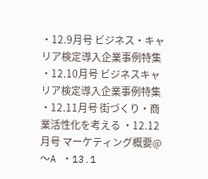・12.9月号 ビジネス・キャリア検定導入企業事例特集 ・12.10月号 ビジネスキャリア検定導入企業事例特集 ・12.11月号 街づくり・商業活性化を考える ・12.12月号 マーケティング概要@〜A ・13.1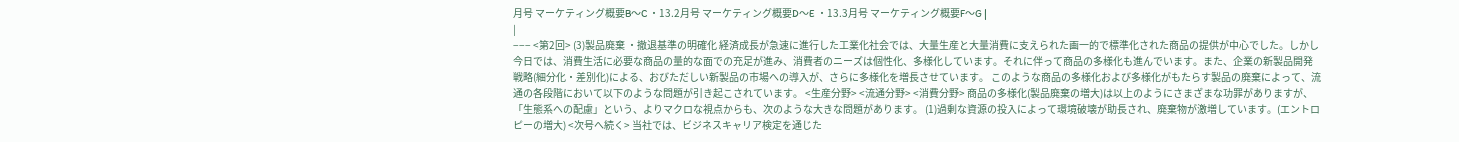月号 マーケティング概要B〜C ・13.2月号 マーケティング概要D〜E ・13.3月号 マーケティング概要F〜G |
|
−−− <第2回> (3)製品廃棄 ・撤退基準の明確化 経済成長が急速に進行した工業化社会では、大量生産と大量消費に支えられた画一的で標準化された商品の提供が中心でした。しかし今日では、消費生活に必要な商品の量的な面での充足が進み、消費者のニーズは個性化、多様化しています。それに伴って商品の多様化も進んでいます。また、企業の新製品開発戦略(細分化・差別化)による、おびただしい新製品の市場への導入が、さらに多様化を増長させています。 このような商品の多様化および多様化がもたらす製品の廃棄によって、流通の各段階において以下のような問題が引き起こされています。 <生産分野> <流通分野> <消費分野> 商品の多様化(製品廃棄の増大)は以上のようにさまざまな功罪がありますが、「生態系への配慮」という、よりマクロな視点からも、次のような大きな問題があります。 (1)過剰な資源の投入によって環境破壊が助長され、廃棄物が激増しています。(エントロピーの増大) <次号へ続く> 当社では、ビジネスキャリア検定を通じた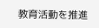教育活動を推進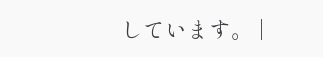しています。 |